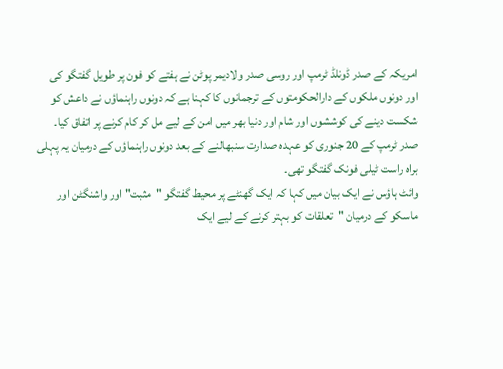امریکہ کے صدر ڈونلڈ ٹرمپ اور روسی صدر ولادیمر پوٹن نے ہفتے کو فون پر طویل گفتگو کی اور دونوں ملکوں کے دارالحکومتوں کے ترجمانوں کا کہنا ہے کہ دونوں راہنماؤں نے داعش کو شکست دینے کی کوششوں اور شام اور دنیا بھر میں امن کے لیے مل کر کام کرنے پر اتفاق کیا۔
صدر ٹرمپ کے 20 جنوری کو عہدہ صدارت سنبھالنے کے بعد دونوں راہنماؤں کے درمیان یہ پہلی براہ راست ٹیلی فونک گفتگو تھی۔
وائٹ ہاؤس نے ایک بیان میں کہا کہ ایک گھنٹے پر محیط گفتگو "مثبت" اور واشنگٹن اور ماسکو کے درمیان "تعلقات کو بہتر کرنے کے لیے ایک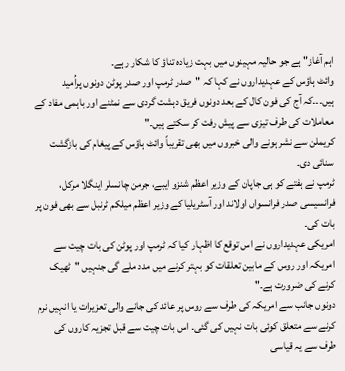اہم آغاز" ہے جو حالیہ مہینوں میں بہت زیادہ تناؤ کا شکار رہے۔
وائٹ ہاؤس کے عہدیداروں نے کہا کہ "صدر ٹرمپ اور صدر پوٹن دونوں پراُمید ہیں۔۔۔کہ آج کی فون کال کے بعد دونوں فریق دہشت گردی سے نمٹنے اور باہمی مفاد کے معاملات کی طرف تیزی سے پیش رفت کر سکتے ہیں۔"
کریملن سے نشر ہونے والی خبروں میں بھی تقریباً وائٹ ہاؤس کے پیغام کی بازگشت سنائی دی۔
ٹرمپ نے ہفتے کو ہی جاپان کے وزیر اعظم شنزو ایبے، جرمن چانسلر اینگلا مرکل، فرانسیسی صدر فرانسواں اولاند اور آسٹریلیا کے وزیر اعظم میلکم ٹرنبل سے بھی فون پر بات کی۔
امریکی عہدیداروں نے اس توقع کا اظہار کیا کہ ٹرمپ اور پوٹن کی بات چیت سے امریکہ اور روس کے مابین تعلقات کو بہتر کرنے میں مدد ملے گی جنہیں "ٹھیک کرنے کی ضرورت ہے۔"
دونوں جانب سے امریکہ کی طرف سے روس پر عائد کی جانے والی تعزیرات یا انہیں نرم کرنے سے متعلق کوئی بات نہیں کی گئی۔ اس بات چیت سے قبل تجزیہ کاروں کی طرف سے یہ قیاسی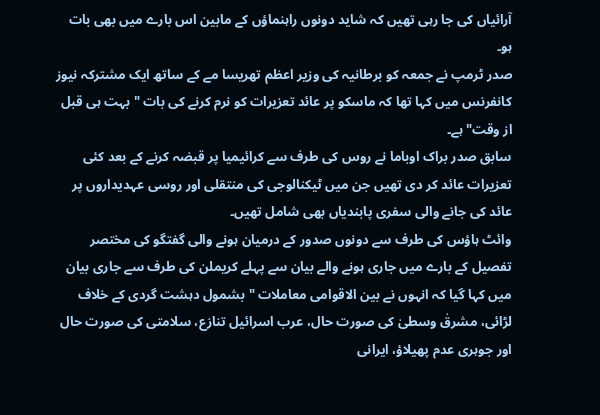آرائیاں کی جا رہی تھیں کہ شاید دونوں راہنماؤں کے مابین اس بارے میں بھی بات ہو۔
صدر ٹرمپ نے جمعہ کو برطانیہ کی وزیر اعظم تھریسا مے کے ساتھ ایک مشترکہ نیوز کانفرنس میں کہا تھا کہ ماسکو پر عائد تعزیرات کو نرم کرنے کی بات "بہت ہی قبل از وقت" ہے۔
سابق صدر براک اوباما نے روس کی طرف سے کرائیمیا پر قبضہ کرنے کے بعد کئی تعزیرات عائد کر دی تھیں جن میں ٹیکنالوجی کی منتقلی اور روسی عہدیداروں پر عائد کی جانے والی سفری پابندیاں بھی شامل تھیں۔
وائٹ ہاؤس کی طرف سے دونوں صدور کے درمیان ہونے والی گفتگو کی مختصر تفصیل کے بارے میں جاری ہونے والے بیان سے پہلے کریملن کی طرف سے جاری بیان میں کہا گیا کہ انہوں نے بین الاقوامی معاملات "بشمول دہشت گردی کے خلاف لڑائی، مشرقٰ وسطیٰ کی صورت حال، عرب اسرائیل تنازع، سلامتی کی صورت حال اور جوہری عدم پھیلاؤ، ایرانی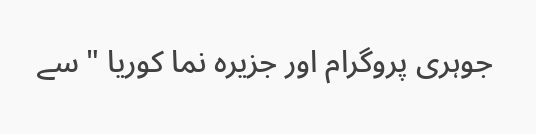جوہری پروگرام اور جزیرہ نما کوریا " سے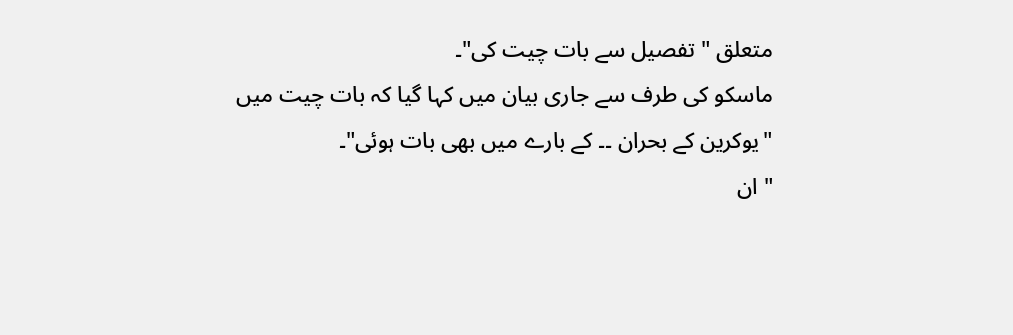متعلق " تفصیل سے بات چیت کی"۔
ماسکو کی طرف سے جاری بیان میں کہا گیا کہ بات چیت میں "یوکرین کے بحران ۔۔ کے بارے میں بھی بات ہوئی"۔
" ان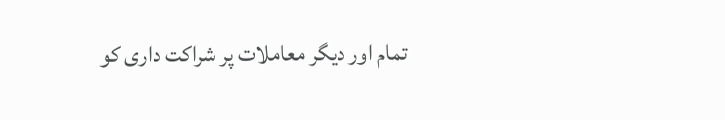تمام اور دیگر معاملات پر شراکت داری کو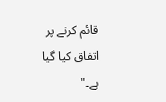قائم کرنے پر اتفاق کیا گیا ہے۔"